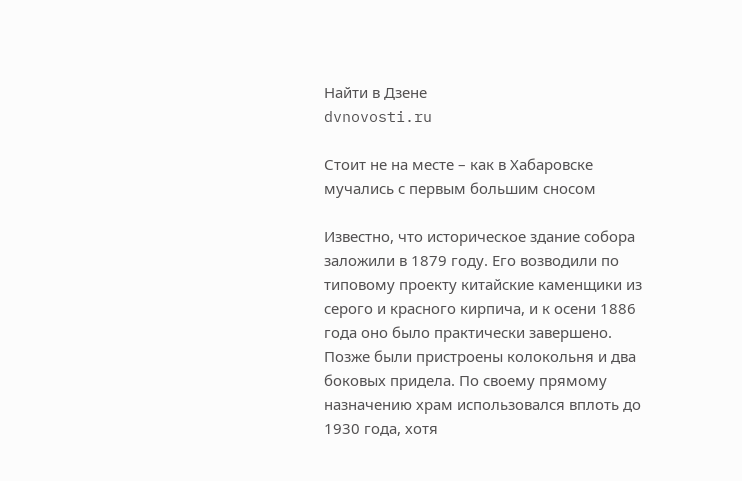Найти в Дзене
dvnovosti.ru

Стоит не на месте – как в Хабаровске мучались с первым большим сносом

Известно, что историческое здание собора заложили в 1879 году. Его возводили по типовому проекту китайские каменщики из серого и красного кирпича, и к осени 1886 года оно было практически завершено. Позже были пристроены колокольня и два боковых придела. По своему прямому назначению храм использовался вплоть до 1930 года, хотя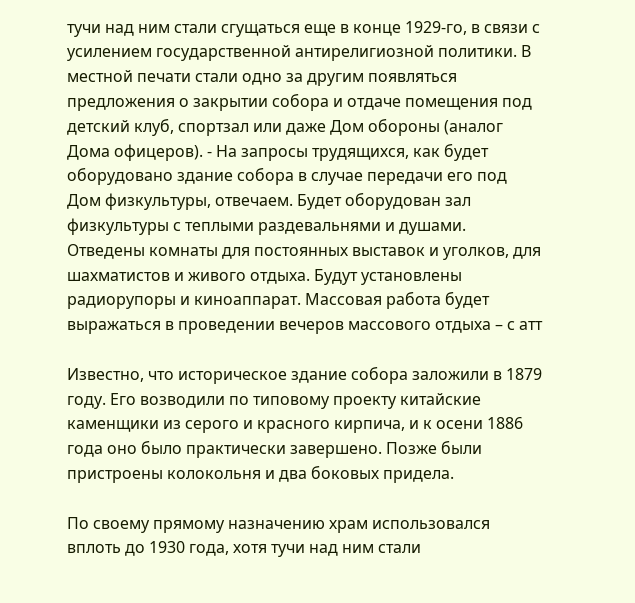тучи над ним стали сгущаться еще в конце 1929-го, в связи с усилением государственной антирелигиозной политики. В местной печати стали одно за другим появляться предложения о закрытии собора и отдаче помещения под детский клуб, спортзал или даже Дом обороны (аналог Дома офицеров). - На запросы трудящихся, как будет оборудовано здание собора в случае передачи его под Дом физкультуры, отвечаем. Будет оборудован зал физкультуры с теплыми раздевальнями и душами. Отведены комнаты для постоянных выставок и уголков, для шахматистов и живого отдыха. Будут установлены радиорупоры и киноаппарат. Массовая работа будет выражаться в проведении вечеров массового отдыха – с атт

Известно, что историческое здание собора заложили в 1879 году. Его возводили по типовому проекту китайские каменщики из серого и красного кирпича, и к осени 1886 года оно было практически завершено. Позже были пристроены колокольня и два боковых придела.

По своему прямому назначению храм использовался вплоть до 1930 года, хотя тучи над ним стали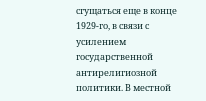сгущаться еще в конце 1929-го, в связи с усилением государственной антирелигиозной политики. В местной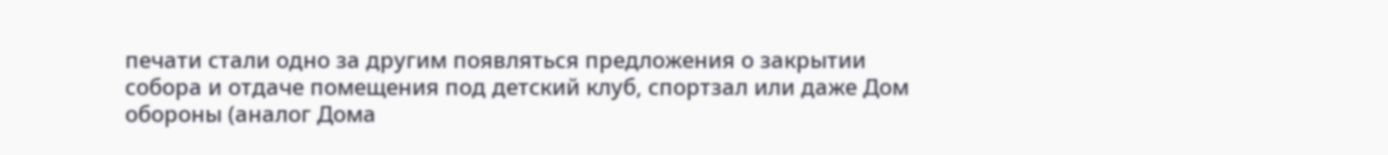печати стали одно за другим появляться предложения о закрытии собора и отдаче помещения под детский клуб, спортзал или даже Дом обороны (аналог Дома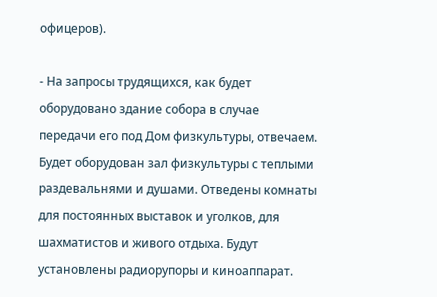офицеров).

- На запросы трудящихся, как будет оборудовано здание собора в случае передачи его под Дом физкультуры, отвечаем. Будет оборудован зал физкультуры с теплыми раздевальнями и душами. Отведены комнаты для постоянных выставок и уголков, для шахматистов и живого отдыха. Будут установлены радиорупоры и киноаппарат.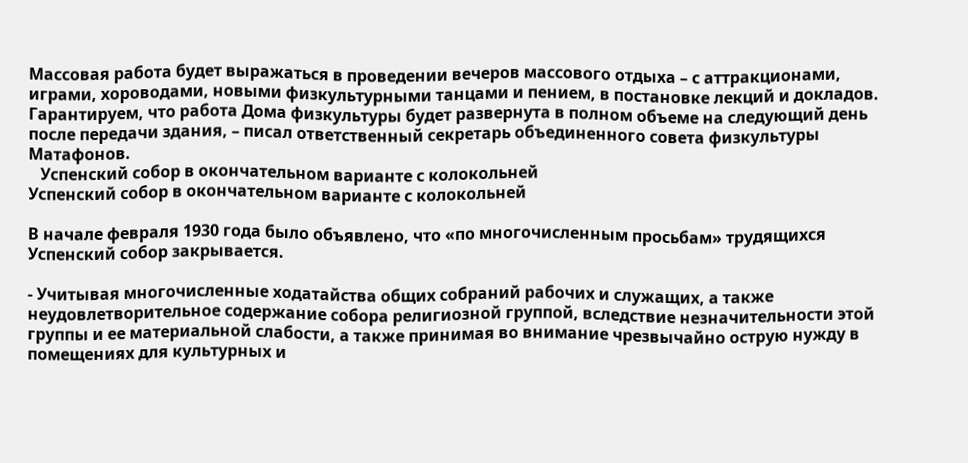Массовая работа будет выражаться в проведении вечеров массового отдыха – с аттракционами, играми, хороводами, новыми физкультурными танцами и пением, в постановке лекций и докладов. Гарантируем, что работа Дома физкультуры будет развернута в полном объеме на следующий день после передачи здания, – писал ответственный секретарь объединенного совета физкультуры Матафонов.
   Успенский собор в окончательном варианте с колокольней
Успенский собор в окончательном варианте с колокольней

В начале февраля 1930 года было объявлено, что «по многочисленным просьбам» трудящихся Успенский собор закрывается.

- Учитывая многочисленные ходатайства общих собраний рабочих и служащих, а также неудовлетворительное содержание собора религиозной группой, вследствие незначительности этой группы и ее материальной слабости, а также принимая во внимание чрезвычайно острую нужду в помещениях для культурных и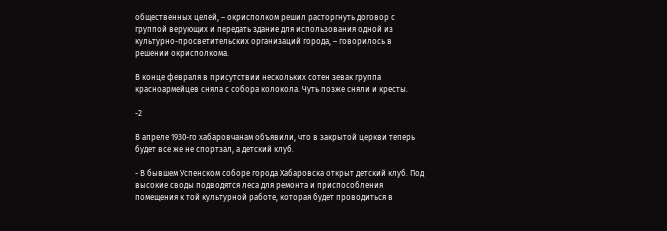общественных целей, – окрисполком решил расторгнуть договор с группой верующих и передать здание для использования одной из культурно-просветительских организаций города, – говорилось в решении окрисполкома.

В конце февраля в присутствии нескольких сотен зевак группа красноармейцев сняла с собора колокола. Чуть позже сняли и кресты.

-2

В апреле 1930-го хабаровчанам объявили, что в закрытой церкви теперь будет все же не спортзал, а детский клуб.

- В бывшем Успенском соборе города Хабаровска открыт детский клуб. Под высокие своды подводятся леса для ремонта и приспособления помещения к той культурной работе, которая будет проводиться в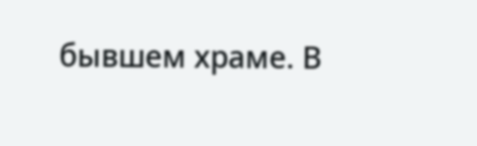бывшем храме. В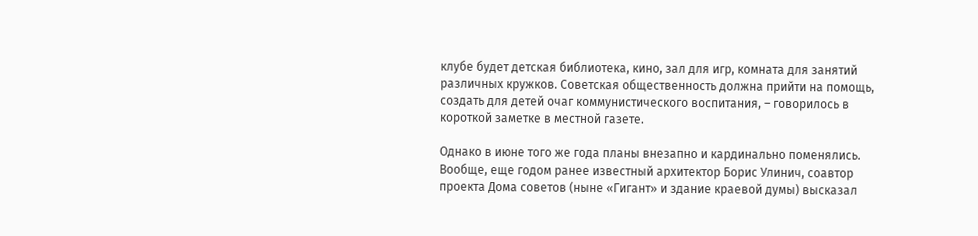клубе будет детская библиотека, кино, зал для игр, комната для занятий различных кружков. Советская общественность должна прийти на помощь, создать для детей очаг коммунистического воспитания, – говорилось в короткой заметке в местной газете.

Однако в июне того же года планы внезапно и кардинально поменялись. Вообще, еще годом ранее известный архитектор Борис Улинич, соавтор проекта Дома советов (ныне «Гигант» и здание краевой думы) высказал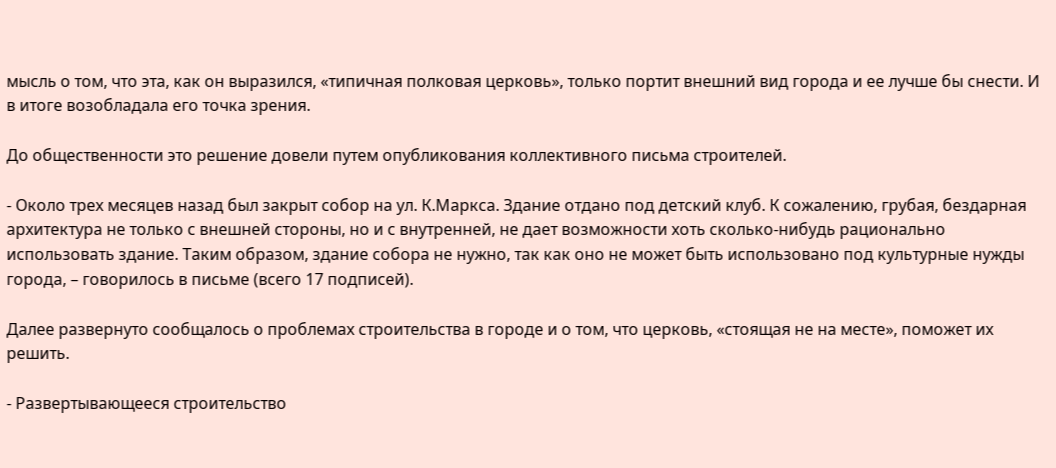мысль о том, что эта, как он выразился, «типичная полковая церковь», только портит внешний вид города и ее лучше бы снести. И в итоге возобладала его точка зрения.

До общественности это решение довели путем опубликования коллективного письма строителей.

- Около трех месяцев назад был закрыт собор на ул. К.Маркса. Здание отдано под детский клуб. К сожалению, грубая, бездарная архитектура не только с внешней стороны, но и с внутренней, не дает возможности хоть сколько-нибудь рационально использовать здание. Таким образом, здание собора не нужно, так как оно не может быть использовано под культурные нужды города, – говорилось в письме (всего 17 подписей).

Далее развернуто сообщалось о проблемах строительства в городе и о том, что церковь, «стоящая не на месте», поможет их решить.

- Развертывающееся строительство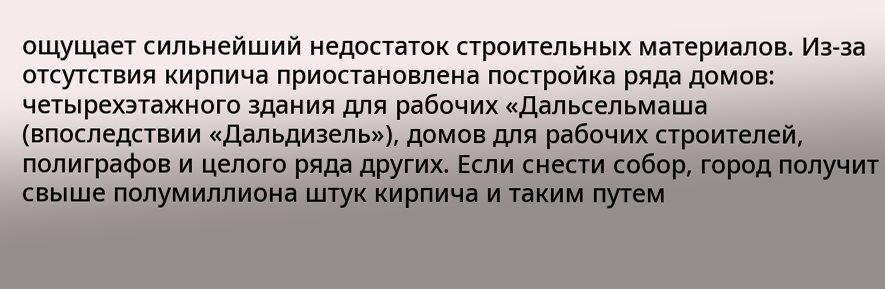ощущает сильнейший недостаток строительных материалов. Из-за отсутствия кирпича приостановлена постройка ряда домов: четырехэтажного здания для рабочих «Дальсельмаша (впоследствии «Дальдизель»), домов для рабочих строителей, полиграфов и целого ряда других. Если снести собор, город получит свыше полумиллиона штук кирпича и таким путем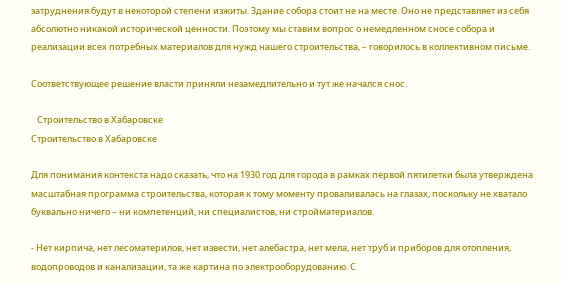затруднения будут в некоторой степени изжиты. Здание собора стоит не на месте. Оно не представляет из себя абсолютно никакой исторической ценности. Поэтому мы ставим вопрос о немедленном сносе собора и реализации всех потребных материалов для нужд нашего строительства, – говорилось в коллективном письме.

Соответствующее решение власти приняли незамедлительно и тут же начался снос.

   Строительство в Хабаровске
Строительство в Хабаровске

Для понимания контекста надо сказать, что на 1930 год для города в рамках первой пятилетки была утверждена масштабная программа строительства, которая к тому моменту проваливалась на глазах, поскольку не хватало буквально ничего – ни компетенций, ни специалистов, ни стройматериалов.

- Нет кирпича, нет лесоматерилов, нет извести, нет алебастра, нет мела, нет труб и приборов для отопления, водопроводов и канализации, та же картина по электрооборудованию. С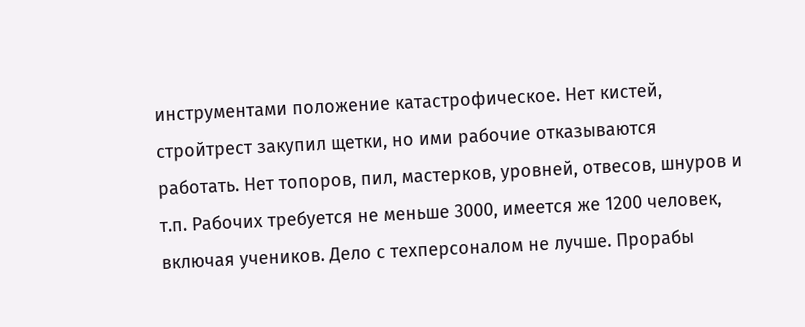инструментами положение катастрофическое. Нет кистей, стройтрест закупил щетки, но ими рабочие отказываются работать. Нет топоров, пил, мастерков, уровней, отвесов, шнуров и т.п. Рабочих требуется не меньше 3000, имеется же 1200 человек, включая учеников. Дело с техперсоналом не лучше. Прорабы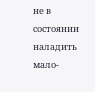не в состоянии наладить мало-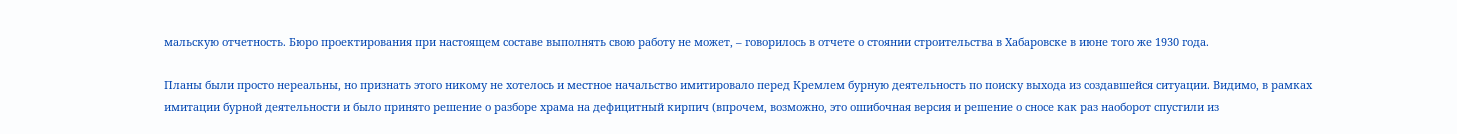мальскую отчетность. Бюро проектирования при настоящем составе выполнять свою работу не может, – говорилось в отчете о стоянии строительства в Хабаровске в июне того же 1930 года.

Планы были просто нереальны, но признать этого никому не хотелось и местное начальство имитировало перед Кремлем бурную деятельность по поиску выхода из создавшейся ситуации. Видимо, в рамках имитации бурной деятельности и было принято решение о разборе храма на дефицитный кирпич (впрочем, возможно, это ошибочная версия и решение о сносе как раз наоборот спустили из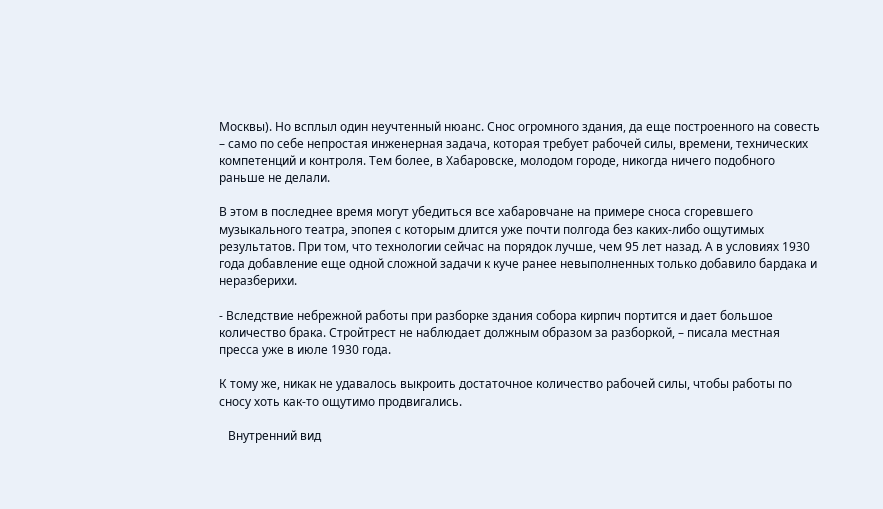Москвы). Но всплыл один неучтенный нюанс. Снос огромного здания, да еще построенного на совесть – само по себе непростая инженерная задача, которая требует рабочей силы, времени, технических компетенций и контроля. Тем более, в Хабаровске, молодом городе, никогда ничего подобного раньше не делали.

В этом в последнее время могут убедиться все хабаровчане на примере сноса сгоревшего музыкального театра, эпопея с которым длится уже почти полгода без каких-либо ощутимых результатов. При том, что технологии сейчас на порядок лучше, чем 95 лет назад. А в условиях 1930 года добавление еще одной сложной задачи к куче ранее невыполненных только добавило бардака и неразберихи.

- Вследствие небрежной работы при разборке здания собора кирпич портится и дает большое количество брака. Стройтрест не наблюдает должным образом за разборкой, – писала местная пресса уже в июле 1930 года.

К тому же, никак не удавалось выкроить достаточное количество рабочей силы, чтобы работы по сносу хоть как-то ощутимо продвигались.

   Внутренний вид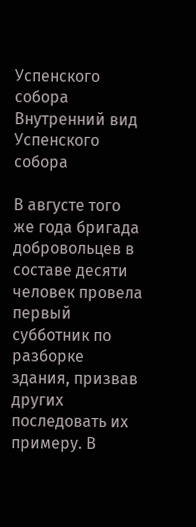Успенского собора
Внутренний вид Успенского собора

В августе того же года бригада добровольцев в составе десяти человек провела первый субботник по разборке здания, призвав других последовать их примеру. В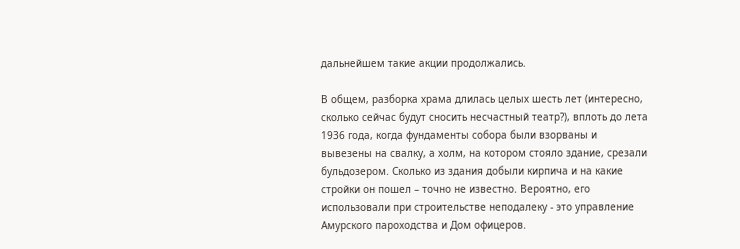дальнейшем такие акции продолжались.

В общем, разборка храма длилась целых шесть лет (интересно, сколько сейчас будут сносить несчастный театр?), вплоть до лета 1936 года, когда фундаменты собора были взорваны и вывезены на свалку, а холм, на котором стояло здание, срезали бульдозером. Сколько из здания добыли кирпича и на какие стройки он пошел – точно не известно. Вероятно, его использовали при строительстве неподалеку - это управление Амурского пароходства и Дом офицеров.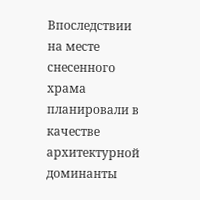Впоследствии на месте снесенного храма планировали в качестве архитектурной доминанты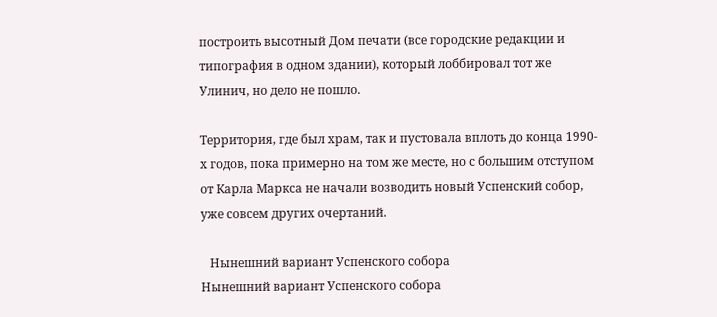построить высотный Дом печати (все городские редакции и типография в одном здании), который лоббировал тот же Улинич, но дело не пошло.

Территория, где был храм, так и пустовала вплоть до конца 1990-х годов, пока примерно на том же месте, но с большим отступом от Карла Маркса не начали возводить новый Успенский собор, уже совсем других очертаний.

   Нынешний вариант Успенского собора
Нынешний вариант Успенского собора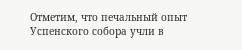Отметим, что печальный опыт Успенского собора учли в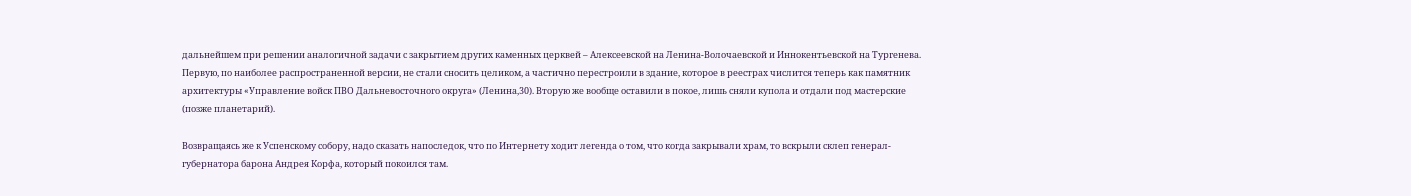дальнейшем при решении аналогичной задачи с закрытием других каменных церквей – Алексеевской на Ленина-Волочаевской и Иннокентьевской на Тургенева. Первую, по наиболее распространенной версии, не стали сносить целиком, а частично перестроили в здание, которое в реестрах числится теперь как памятник архитектуры «Управление войск ПВО Дальневосточного округа» (Ленина,30). Вторую же вообще оставили в покое, лишь сняли купола и отдали под мастерские (позже планетарий).

Возвращаясь же к Успенскому собору, надо сказать напоследок, что по Интернету ходит легенда о том, что когда закрывали храм, то вскрыли склеп генерал-губернатора барона Андрея Корфа, который покоился там.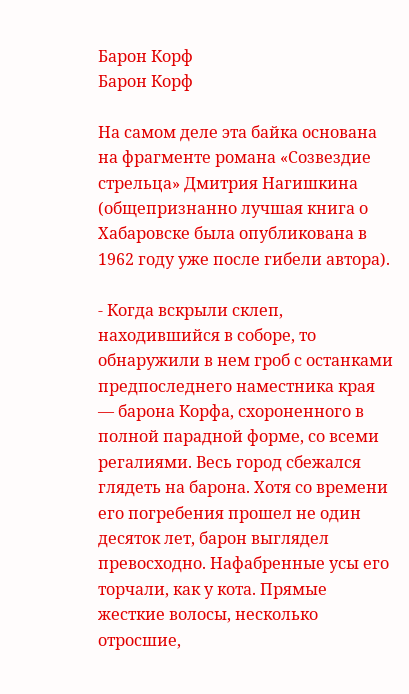Барон Корф
Барон Корф

На самом деле эта байка основана на фрагменте романа «Созвездие стрельца» Дмитрия Нагишкина (общепризнанно лучшая книга о Хабаровске была опубликована в 1962 году уже после гибели автора).

- Когда вскрыли склеп, находившийся в соборе, то обнаружили в нем гроб с останками предпоследнего наместника края — барона Корфа, схороненного в полной парадной форме, со всеми регалиями. Весь город сбежался глядеть на барона. Хотя со времени его погребения прошел не один десяток лет, барон выглядел превосходно. Нафабренные усы его торчали, как у кота. Прямые жесткие волосы, несколько отросшие,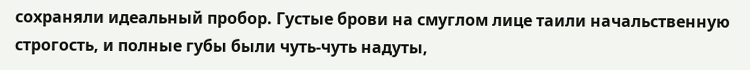сохраняли идеальный пробор. Густые брови на смуглом лице таили начальственную строгость, и полные губы были чуть-чуть надуты,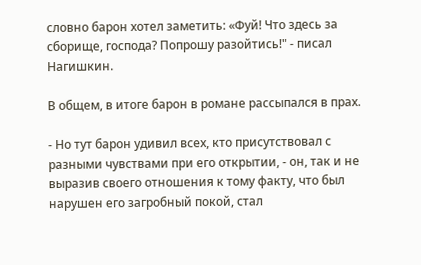словно барон хотел заметить: «Фуй! Что здесь за сборище, господа? Попрошу разойтись!" - писал Нагишкин.

В общем, в итоге барон в романе рассыпался в прах.

- Но тут барон удивил всех, кто присутствовал с разными чувствами при его открытии, - он, так и не выразив своего отношения к тому факту, что был нарушен его загробный покой, стал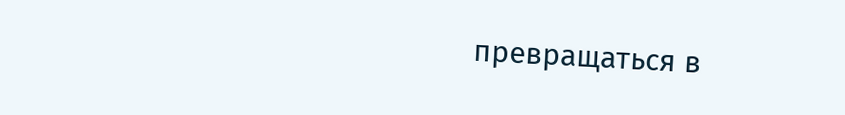превращаться в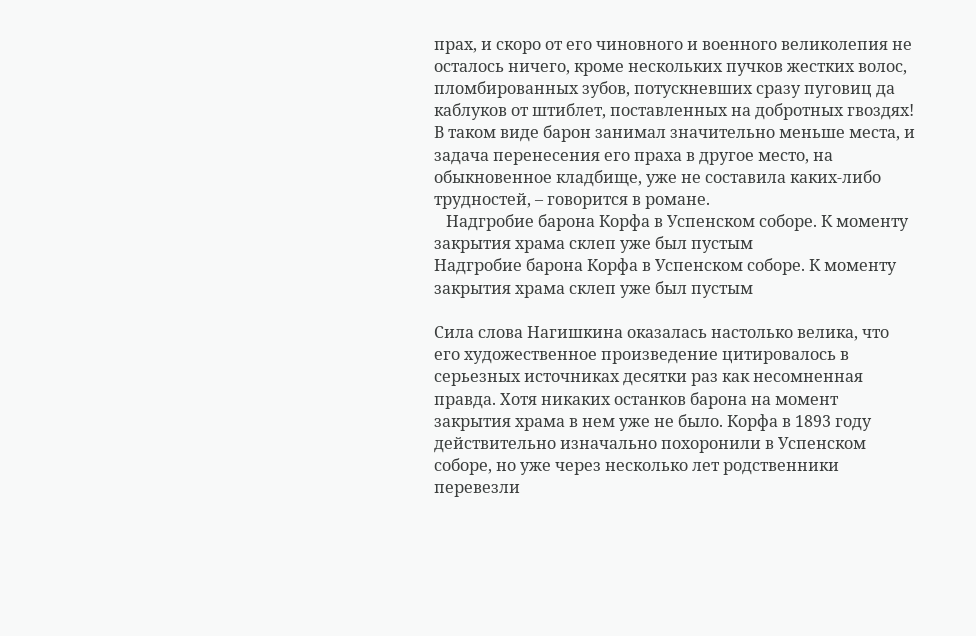прах, и скоро от его чиновного и военного великолепия не осталось ничего, кроме нескольких пучков жестких волос, пломбированных зубов, потускневших сразу пуговиц да каблуков от штиблет, поставленных на добротных гвоздях! В таком виде барон занимал значительно меньше места, и задача перенесения его праха в другое место, на обыкновенное кладбище, уже не составила каких-либо трудностей, – говорится в романе.
   Надгробие барона Корфа в Успенском соборе. К моменту закрытия храма склеп уже был пустым
Надгробие барона Корфа в Успенском соборе. К моменту закрытия храма склеп уже был пустым

Сила слова Нагишкина оказалась настолько велика, что его художественное произведение цитировалось в серьезных источниках десятки раз как несомненная правда. Хотя никаких останков барона на момент закрытия храма в нем уже не было. Корфа в 1893 году действительно изначально похоронили в Успенском соборе, но уже через несколько лет родственники перевезли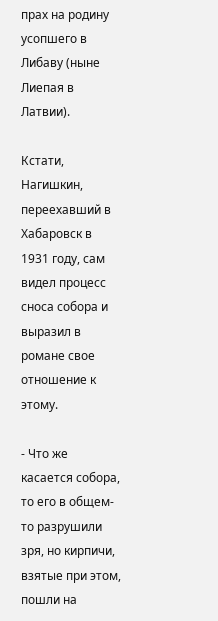прах на родину усопшего в Либаву (ныне Лиепая в Латвии).

Кстати, Нагишкин, переехавший в Хабаровск в 1931 году, сам видел процесс сноса собора и выразил в романе свое отношение к этому.

- Что же касается собора, то его в общем-то разрушили зря, но кирпичи, взятые при этом, пошли на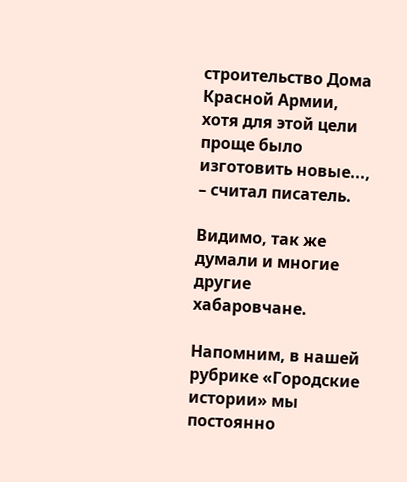строительство Дома Красной Армии, хотя для этой цели проще было изготовить новые..., – считал писатель.

Видимо, так же думали и многие другие хабаровчане.

Напомним, в нашей рубрике «Городские истории» мы постоянно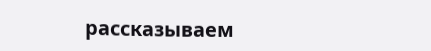рассказываем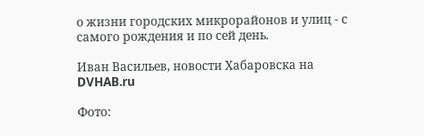о жизни городских микрорайонов и улиц - с самого рождения и по сей день.

Иван Васильев, новости Хабаровска на DVHAB.ru

Фото: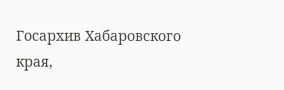Госархив Хабаровского края,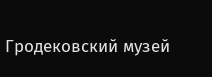Гродековский музей